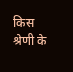किस श्रेणी के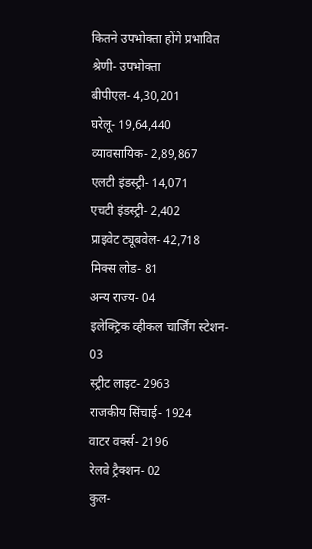कितने उपभोक्ता होंगे प्रभावित
श्रेणी- उपभोक्ता
बीपीएल- 4,30,201
घरेलू- 19,64,440
व्यावसायिक- 2,89,867
एलटी इंडस्ट्री- 14,071
एचटी इंडस्ट्री- 2,402
प्राइवेट ट्यूबवेल- 42,718
मिक्स लोड- 81
अन्य राज्य- 04
इलेक्ट्रिक व्हीकल चार्जिंग स्टेशन- 03
स्ट्रीट लाइट- 2963
राजकीय सिंचाई- 1924
वाटर वर्क्स- 2196
रेलवे ट्रैक्शन- 02
कुल-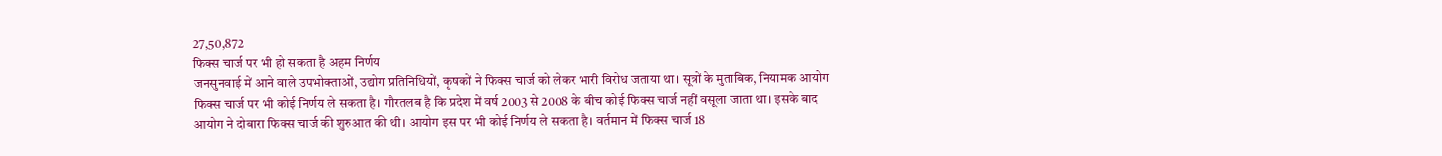27,50,872
फिक्स चार्ज पर भी हो सकता है अहम निर्णय
जनसुनवाई में आने वाले उपभोक्ताओं, उद्योग प्रतिनिधियों, कृषकों ने फिक्स चार्ज को लेकर भारी विरोध जताया था। सूत्रों के मुताबिक, नियामक आयोग फिक्स चार्ज पर भी कोई निर्णय ले सकता है। गौरतलब है कि प्रदेश में वर्ष 2003 से 2008 के बीच कोई फिक्स चार्ज नहीं वसूला जाता था। इसके बाद आयोग ने दोबारा फिक्स चार्ज की शुरुआत की थी। आयोग इस पर भी कोई निर्णय ले सकता है। वर्तमान में फिक्स चार्ज 18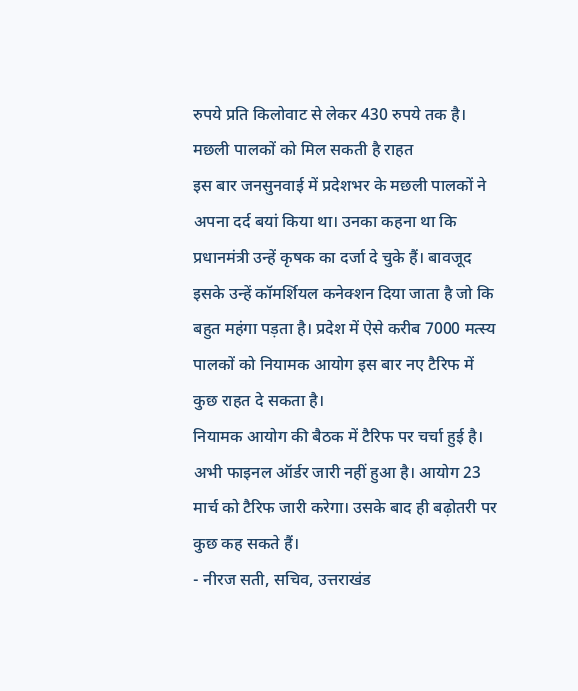रुपये प्रति किलोवाट से लेकर 430 रुपये तक है।
मछली पालकों को मिल सकती है राहत
इस बार जनसुनवाई में प्रदेशभर के मछली पालकों ने अपना दर्द बयां किया था। उनका कहना था कि प्रधानमंत्री उन्हें कृषक का दर्जा दे चुके हैं। बावजूद इसके उन्हें कॉमर्शियल कनेक्शन दिया जाता है जो कि बहुत महंगा पड़ता है। प्रदेश में ऐसे करीब 7000 मत्स्य पालकों को नियामक आयोग इस बार नए टैरिफ में कुछ राहत दे सकता है।
नियामक आयोग की बैठक में टैरिफ पर चर्चा हुई है। अभी फाइनल ऑर्डर जारी नहीं हुआ है। आयोग 23 मार्च को टैरिफ जारी करेगा। उसके बाद ही बढ़ोतरी पर कुछ कह सकते हैं।
- नीरज सती, सचिव, उत्तराखंड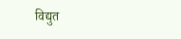विद्युत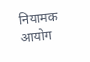नियामक आयोग